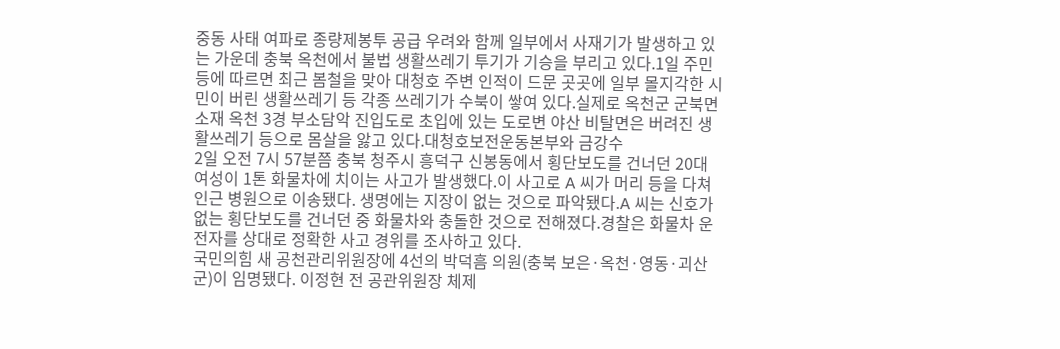중동 사태 여파로 종량제봉투 공급 우려와 함께 일부에서 사재기가 발생하고 있는 가운데 충북 옥천에서 불법 생활쓰레기 투기가 기승을 부리고 있다.1일 주민 등에 따르면 최근 봄철을 맞아 대청호 주변 인적이 드문 곳곳에 일부 몰지각한 시민이 버린 생활쓰레기 등 각종 쓰레기가 수북이 쌓여 있다.실제로 옥천군 군북면 소재 옥천 3경 부소담악 진입도로 초입에 있는 도로변 야산 비탈면은 버려진 생활쓰레기 등으로 몸살을 앓고 있다.대청호보전운동본부와 금강수
2일 오전 7시 57분쯤 충북 청주시 흥덕구 신봉동에서 횡단보도를 건너던 20대 여성이 1톤 화물차에 치이는 사고가 발생했다.이 사고로 A 씨가 머리 등을 다쳐 인근 병원으로 이송됐다. 생명에는 지장이 없는 것으로 파악됐다.A 씨는 신호가 없는 횡단보도를 건너던 중 화물차와 충돌한 것으로 전해졌다.경찰은 화물차 운전자를 상대로 정확한 사고 경위를 조사하고 있다.
국민의힘 새 공천관리위원장에 4선의 박덕흠 의원(충북 보은·옥천·영동·괴산군)이 임명됐다. 이정현 전 공관위원장 체제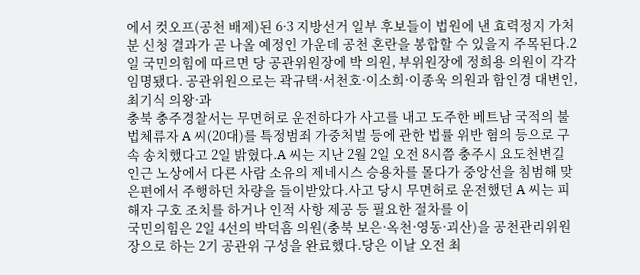에서 컷오프(공천 배제)된 6·3 지방선거 일부 후보들이 법원에 낸 효력정지 가처분 신청 결과가 곧 나올 예정인 가운데 공천 혼란을 봉합할 수 있을지 주목된다.2일 국민의힘에 따르면 당 공관위원장에 박 의원, 부위원장에 정희용 의원이 각각 임명됐다. 공관위원으로는 곽규택·서천호·이소희·이종욱 의원과 함인경 대변인, 최기식 의왕·과
충북 충주경찰서는 무면허로 운전하다가 사고를 내고 도주한 베트남 국적의 불법체류자 A 씨(20대)를 특정범죄 가중처벌 등에 관한 법률 위반 혐의 등으로 구속 송치했다고 2일 밝혔다.A 씨는 지난 2월 2일 오전 8시쯤 충주시 요도천변길 인근 노상에서 다른 사람 소유의 제네시스 승용차를 몰다가 중앙선을 침범해 맞은편에서 주행하던 차량을 들이받았다.사고 당시 무면허로 운전했던 A 씨는 피해자 구호 조치를 하거나 인적 사항 제공 등 필요한 절차를 이
국민의힘은 2일 4선의 박덕흠 의원(충북 보은·옥천·영동·괴산)을 공천관리위원장으로 하는 2기 공관위 구성을 완료했다.당은 이날 오전 최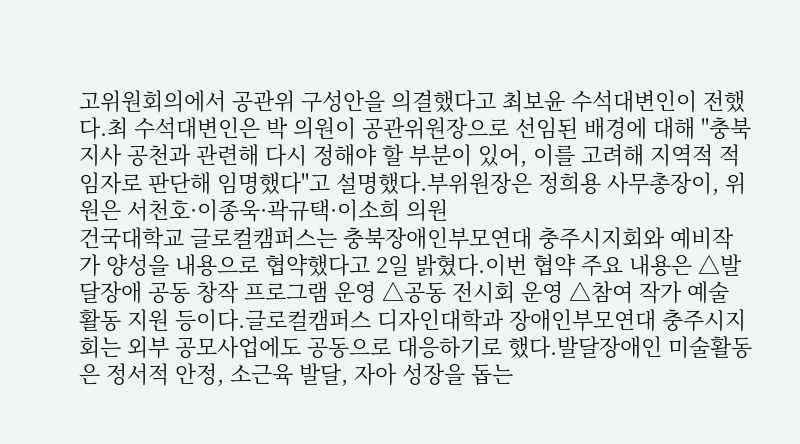고위원회의에서 공관위 구성안을 의결했다고 최보윤 수석대변인이 전했다.최 수석대변인은 박 의원이 공관위원장으로 선임된 배경에 대해 "충북지사 공천과 관련해 다시 정해야 할 부분이 있어, 이를 고려해 지역적 적임자로 판단해 임명했다"고 설명했다.부위원장은 정희용 사무총장이, 위원은 서천호·이종욱·곽규택·이소희 의원
건국대학교 글로컬캠퍼스는 충북장애인부모연대 충주시지회와 예비작가 양성을 내용으로 협약했다고 2일 밝혔다.이번 협약 주요 내용은 △발달장애 공동 창작 프로그램 운영 △공동 전시회 운영 △참여 작가 예술 활동 지원 등이다.글로컬캠퍼스 디자인대학과 장애인부모연대 충주시지회는 외부 공모사업에도 공동으로 대응하기로 했다.발달장애인 미술활동은 정서적 안정, 소근육 발달, 자아 성장을 돕는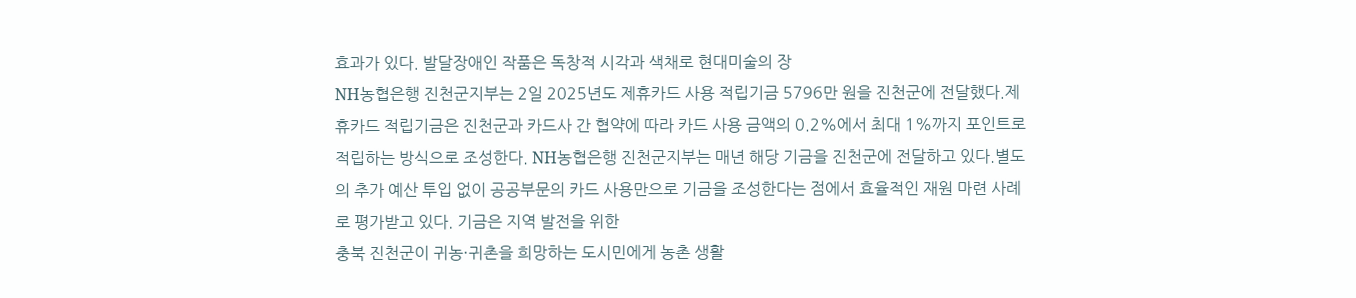효과가 있다. 발달장애인 작품은 독창적 시각과 색채로 현대미술의 장
NH농협은행 진천군지부는 2일 2025년도 제휴카드 사용 적립기금 5796만 원을 진천군에 전달했다.제휴카드 적립기금은 진천군과 카드사 간 협약에 따라 카드 사용 금액의 0.2%에서 최대 1%까지 포인트로 적립하는 방식으로 조성한다. NH농협은행 진천군지부는 매년 해당 기금을 진천군에 전달하고 있다.별도의 추가 예산 투입 없이 공공부문의 카드 사용만으로 기금을 조성한다는 점에서 효율적인 재원 마련 사례로 평가받고 있다. 기금은 지역 발전을 위한
충북 진천군이 귀농·귀촌을 희망하는 도시민에게 농촌 생활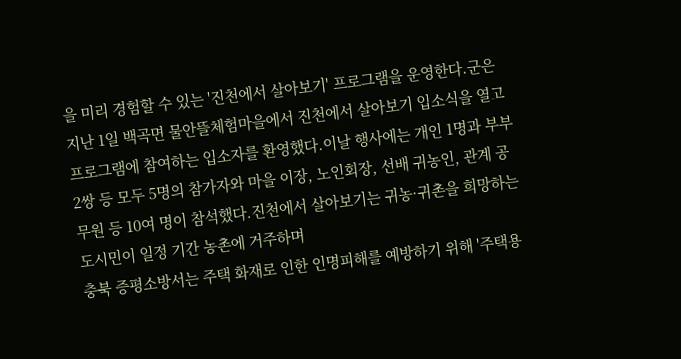을 미리 경험할 수 있는 '진천에서 살아보기' 프로그램을 운영한다.군은 지난 1일 백곡면 물안뜰체험마을에서 진천에서 살아보기 입소식을 열고 프로그램에 참여하는 입소자를 환영했다.이날 행사에는 개인 1명과 부부 2쌍 등 모두 5명의 참가자와 마을 이장, 노인회장, 선배 귀농인, 관계 공무원 등 10여 명이 참석했다.진천에서 살아보기는 귀농·귀촌을 희망하는 도시민이 일정 기간 농촌에 거주하며
충북 증평소방서는 주택 화재로 인한 인명피해를 예방하기 위해 '주택용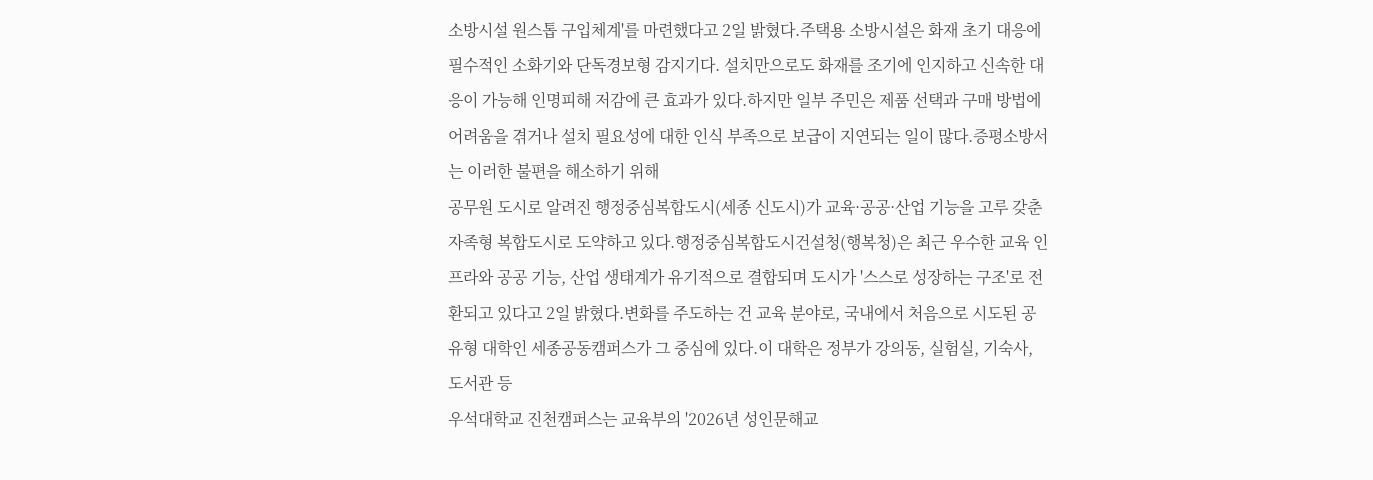소방시설 원스톱 구입체계'를 마련했다고 2일 밝혔다.주택용 소방시설은 화재 초기 대응에 필수적인 소화기와 단독경보형 감지기다. 설치만으로도 화재를 조기에 인지하고 신속한 대응이 가능해 인명피해 저감에 큰 효과가 있다.하지만 일부 주민은 제품 선택과 구매 방법에 어려움을 겪거나 설치 필요성에 대한 인식 부족으로 보급이 지연되는 일이 많다.증평소방서는 이러한 불편을 해소하기 위해
공무원 도시로 알려진 행정중심복합도시(세종 신도시)가 교육·공공·산업 기능을 고루 갖춘 자족형 복합도시로 도약하고 있다.행정중심복합도시건설청(행복청)은 최근 우수한 교육 인프라와 공공 기능, 산업 생태계가 유기적으로 결합되며 도시가 '스스로 성장하는 구조'로 전환되고 있다고 2일 밝혔다.변화를 주도하는 건 교육 분야로, 국내에서 처음으로 시도된 공유형 대학인 세종공동캠퍼스가 그 중심에 있다.이 대학은 정부가 강의동, 실험실, 기숙사, 도서관 등
우석대학교 진천캠퍼스는 교육부의 '2026년 성인문해교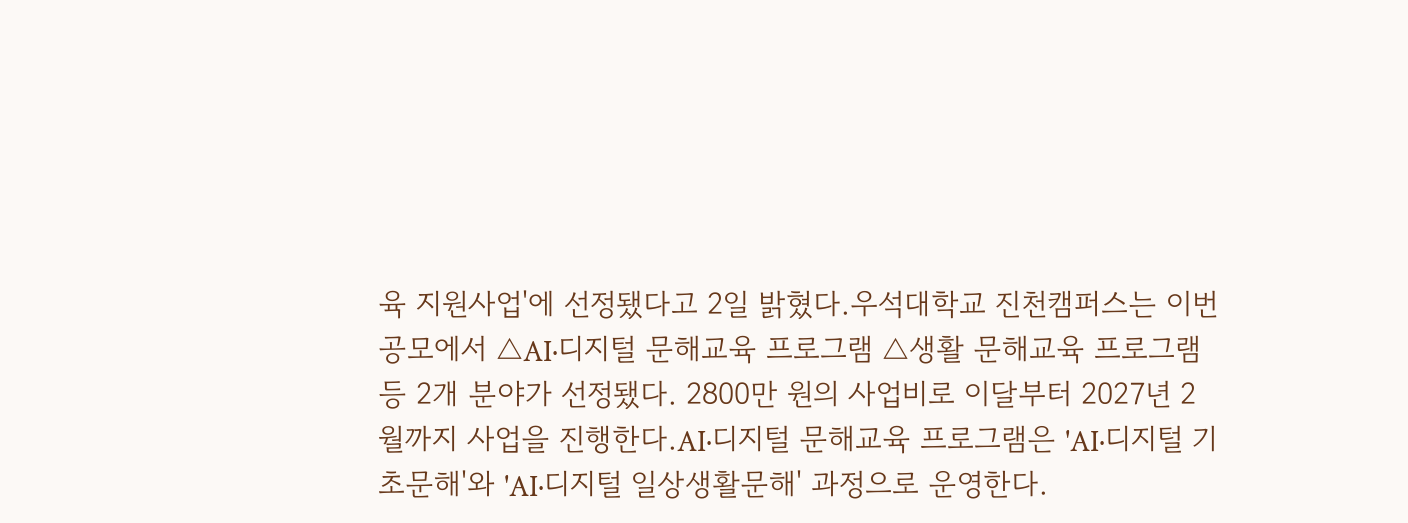육 지원사업'에 선정됐다고 2일 밝혔다.우석대학교 진천캠퍼스는 이번 공모에서 △AI·디지털 문해교육 프로그램 △생활 문해교육 프로그램 등 2개 분야가 선정됐다. 2800만 원의 사업비로 이달부터 2027년 2월까지 사업을 진행한다.AI·디지털 문해교육 프로그램은 'AI·디지털 기초문해'와 'AI·디지털 일상생활문해' 과정으로 운영한다.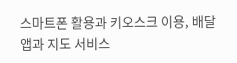스마트폰 활용과 키오스크 이용, 배달 앱과 지도 서비스